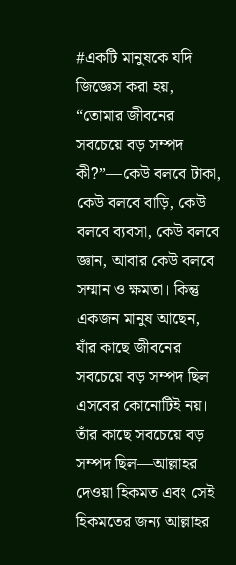#একটি মানুষকে যদি জিজ্ঞেস করা হয়, “তোমার জীবনের সবচেয়ে বড় সম্পদ কী?”—কেউ বলবে টাকা, কেউ বলবে বাড়ি, কেউ বলবে ব্যবসা, কেউ বলবে জ্ঞান, আবার কেউ বলবে সম্মান ও ক্ষমতা। কিন্তু একজন মানুষ আছেন, যাঁর কাছে জীবনের সবচেয়ে বড় সম্পদ ছিল এসবের কোনোটিই নয়। তাঁর কাছে সবচেয়ে বড় সম্পদ ছিল—আল্লাহর দেওয়া হিকমত এবং সেই হিকমতের জন্য আল্লাহর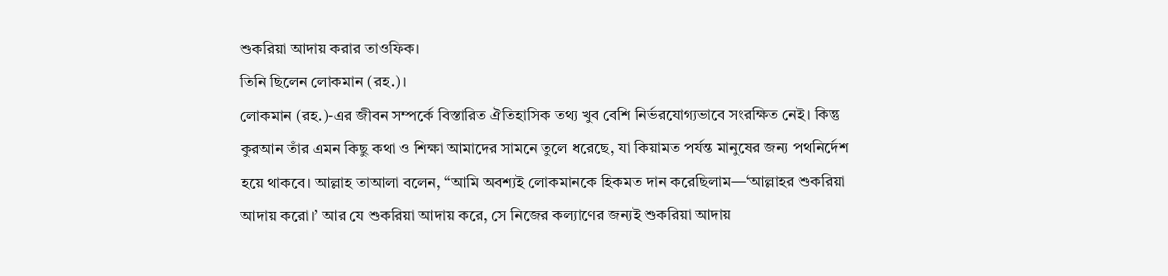শুকরিয়া আদায় করার তাওফিক।
তিনি ছিলেন লোকমান (রহ.)।
লোকমান (রহ.)-এর জীবন সম্পর্কে বিস্তারিত ঐতিহাসিক তথ্য খুব বেশি নির্ভরযোগ্যভাবে সংরক্ষিত নেই। কিন্তু কুরআন তাঁর এমন কিছু কথা ও শিক্ষা আমাদের সামনে তুলে ধরেছে, যা কিয়ামত পর্যন্ত মানুষের জন্য পথনির্দেশ হয়ে থাকবে। আল্লাহ তাআলা বলেন, “আমি অবশ্যই লোকমানকে হিকমত দান করেছিলাম—‘আল্লাহর শুকরিয়া আদায় করো।’ আর যে শুকরিয়া আদায় করে, সে নিজের কল্যাণের জন্যই শুকরিয়া আদায়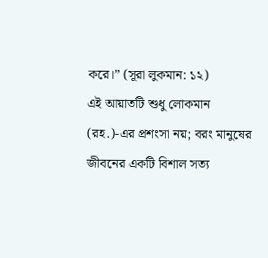করে।” (সূরা লুকমান: ১২)
এই আয়াতটি শুধু লোকমান (রহ.)-এর প্রশংসা নয়; বরং মানুষের জীবনের একটি বিশাল সত্য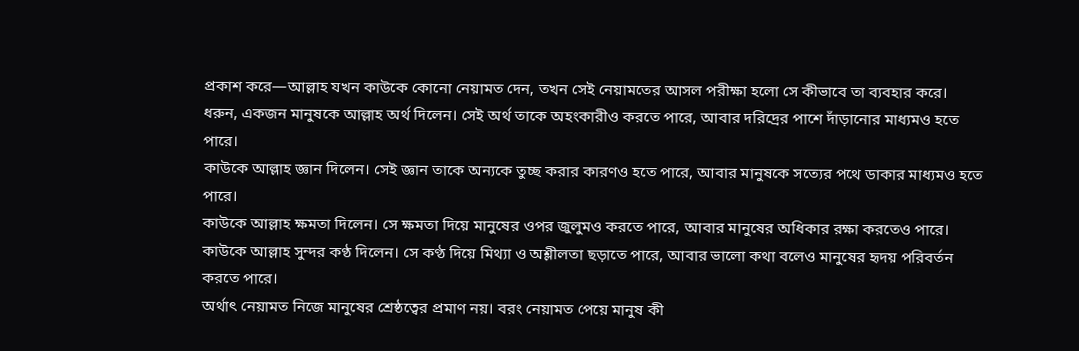প্রকাশ করে—আল্লাহ যখন কাউকে কোনো নেয়ামত দেন, তখন সেই নেয়ামতের আসল পরীক্ষা হলো সে কীভাবে তা ব্যবহার করে।
ধরুন, একজন মানুষকে আল্লাহ অর্থ দিলেন। সেই অর্থ তাকে অহংকারীও করতে পারে, আবার দরিদ্রের পাশে দাঁড়ানোর মাধ্যমও হতে পারে।
কাউকে আল্লাহ জ্ঞান দিলেন। সেই জ্ঞান তাকে অন্যকে তুচ্ছ করার কারণও হতে পারে, আবার মানুষকে সত্যের পথে ডাকার মাধ্যমও হতে পারে।
কাউকে আল্লাহ ক্ষমতা দিলেন। সে ক্ষমতা দিয়ে মানুষের ওপর জুলুমও করতে পারে, আবার মানুষের অধিকার রক্ষা করতেও পারে।
কাউকে আল্লাহ সুন্দর কণ্ঠ দিলেন। সে কণ্ঠ দিয়ে মিথ্যা ও অশ্লীলতা ছড়াতে পারে, আবার ভালো কথা বলেও মানুষের হৃদয় পরিবর্তন করতে পারে।
অর্থাৎ নেয়ামত নিজে মানুষের শ্রেষ্ঠত্বের প্রমাণ নয়। বরং নেয়ামত পেয়ে মানুষ কী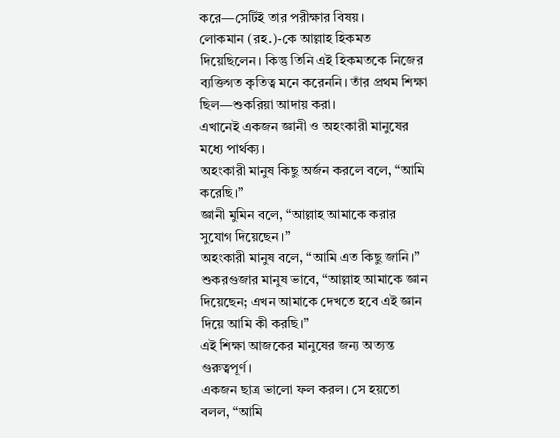করে—সেটিই তার পরীক্ষার বিষয়।
লোকমান (রহ.)-কে আল্লাহ হিকমত দিয়েছিলেন। কিন্তু তিনি এই হিকমতকে নিজের ব্যক্তিগত কৃতিত্ব মনে করেননি। তাঁর প্রথম শিক্ষা ছিল—শুকরিয়া আদায় করা।
এখানেই একজন জ্ঞানী ও অহংকারী মানুষের মধ্যে পার্থক্য।
অহংকারী মানুষ কিছু অর্জন করলে বলে, “আমি করেছি।”
জ্ঞানী মুমিন বলে, “আল্লাহ আমাকে করার সুযোগ দিয়েছেন।”
অহংকারী মানুষ বলে, “আমি এত কিছু জানি।”
শুকরগুজার মানুষ ভাবে, “আল্লাহ আমাকে জ্ঞান দিয়েছেন; এখন আমাকে দেখতে হবে এই জ্ঞান দিয়ে আমি কী করছি।”
এই শিক্ষা আজকের মানুষের জন্য অত্যন্ত গুরুত্বপূর্ণ।
একজন ছাত্র ভালো ফল করল। সে হয়তো বলল, “আমি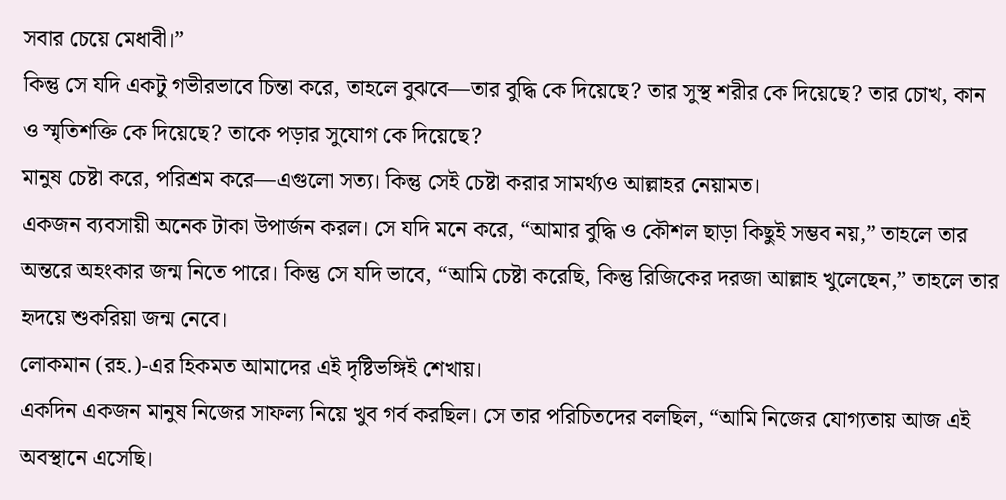সবার চেয়ে মেধাবী।”
কিন্তু সে যদি একটু গভীরভাবে চিন্তা করে, তাহলে বুঝবে—তার বুদ্ধি কে দিয়েছে? তার সুস্থ শরীর কে দিয়েছে? তার চোখ, কান ও স্মৃতিশক্তি কে দিয়েছে? তাকে পড়ার সুযোগ কে দিয়েছে?
মানুষ চেষ্টা করে, পরিশ্রম করে—এগুলো সত্য। কিন্তু সেই চেষ্টা করার সামর্থ্যও আল্লাহর নেয়ামত।
একজন ব্যবসায়ী অনেক টাকা উপার্জন করল। সে যদি মনে করে, “আমার বুদ্ধি ও কৌশল ছাড়া কিছুই সম্ভব নয়,” তাহলে তার অন্তরে অহংকার জন্ম নিতে পারে। কিন্তু সে যদি ভাবে, “আমি চেষ্টা করেছি, কিন্তু রিজিকের দরজা আল্লাহ খুলেছেন,” তাহলে তার হৃদয়ে শুকরিয়া জন্ম নেবে।
লোকমান (রহ.)-এর হিকমত আমাদের এই দৃষ্টিভঙ্গিই শেখায়।
একদিন একজন মানুষ নিজের সাফল্য নিয়ে খুব গর্ব করছিল। সে তার পরিচিতদের বলছিল, “আমি নিজের যোগ্যতায় আজ এই অবস্থানে এসেছি।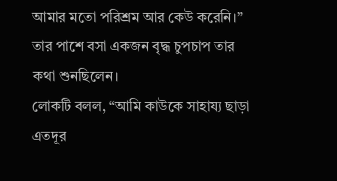আমার মতো পরিশ্রম আর কেউ করেনি।”
তার পাশে বসা একজন বৃদ্ধ চুপচাপ তার কথা শুনছিলেন।
লোকটি বলল, “আমি কাউকে সাহায্য ছাড়া এতদূর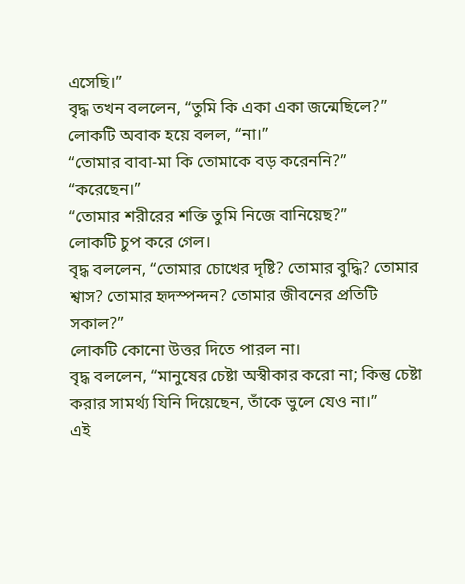এসেছি।”
বৃদ্ধ তখন বললেন, “তুমি কি একা একা জন্মেছিলে?”
লোকটি অবাক হয়ে বলল, “না।”
“তোমার বাবা-মা কি তোমাকে বড় করেননি?”
“করেছেন।”
“তোমার শরীরের শক্তি তুমি নিজে বানিয়েছ?”
লোকটি চুপ করে গেল।
বৃদ্ধ বললেন, “তোমার চোখের দৃষ্টি? তোমার বুদ্ধি? তোমার শ্বাস? তোমার হৃদস্পন্দন? তোমার জীবনের প্রতিটি সকাল?”
লোকটি কোনো উত্তর দিতে পারল না।
বৃদ্ধ বললেন, “মানুষের চেষ্টা অস্বীকার করো না; কিন্তু চেষ্টা করার সামর্থ্য যিনি দিয়েছেন, তাঁকে ভুলে যেও না।”
এই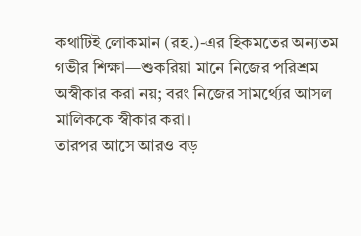কথাটিই লোকমান (রহ.)-এর হিকমতের অন্যতম গভীর শিক্ষা—শুকরিয়া মানে নিজের পরিশ্রম অস্বীকার করা নয়; বরং নিজের সামর্থ্যের আসল মালিককে স্বীকার করা।
তারপর আসে আরও বড়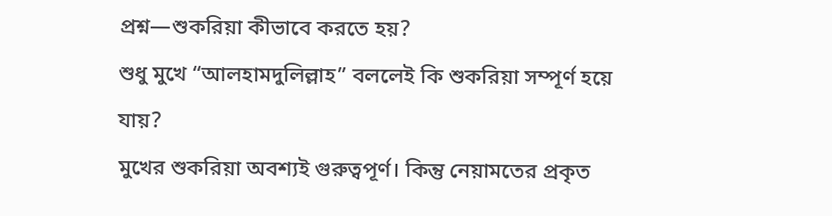প্রশ্ন—শুকরিয়া কীভাবে করতে হয়?
শুধু মুখে “আলহামদুলিল্লাহ” বললেই কি শুকরিয়া সম্পূর্ণ হয়ে যায়?
মুখের শুকরিয়া অবশ্যই গুরুত্বপূর্ণ। কিন্তু নেয়ামতের প্রকৃত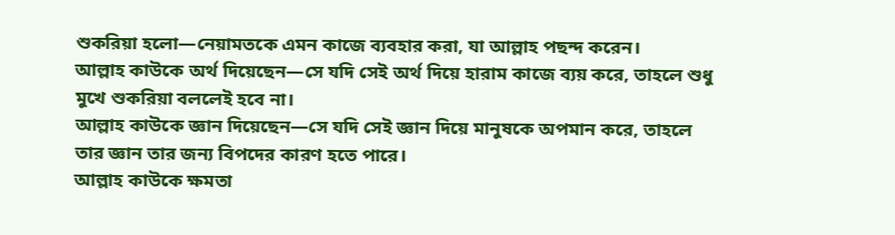শুকরিয়া হলো—নেয়ামতকে এমন কাজে ব্যবহার করা, যা আল্লাহ পছন্দ করেন।
আল্লাহ কাউকে অর্থ দিয়েছেন—সে যদি সেই অর্থ দিয়ে হারাম কাজে ব্যয় করে, তাহলে শুধু মুখে শুকরিয়া বললেই হবে না।
আল্লাহ কাউকে জ্ঞান দিয়েছেন—সে যদি সেই জ্ঞান দিয়ে মানুষকে অপমান করে, তাহলে তার জ্ঞান তার জন্য বিপদের কারণ হতে পারে।
আল্লাহ কাউকে ক্ষমতা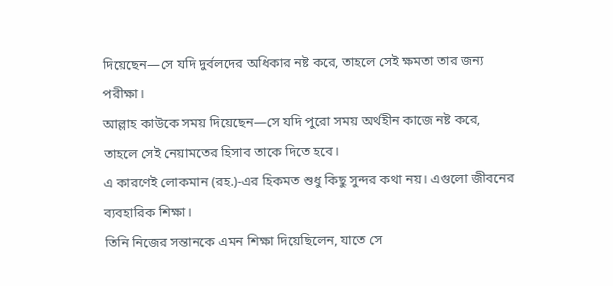দিয়েছেন—সে যদি দুর্বলদের অধিকার নষ্ট করে, তাহলে সেই ক্ষমতা তার জন্য পরীক্ষা।
আল্লাহ কাউকে সময় দিয়েছেন—সে যদি পুরো সময় অর্থহীন কাজে নষ্ট করে, তাহলে সেই নেয়ামতের হিসাব তাকে দিতে হবে।
এ কারণেই লোকমান (রহ.)-এর হিকমত শুধু কিছু সুন্দর কথা নয়। এগুলো জীবনের ব্যবহারিক শিক্ষা।
তিনি নিজের সন্তানকে এমন শিক্ষা দিয়েছিলেন, যাতে সে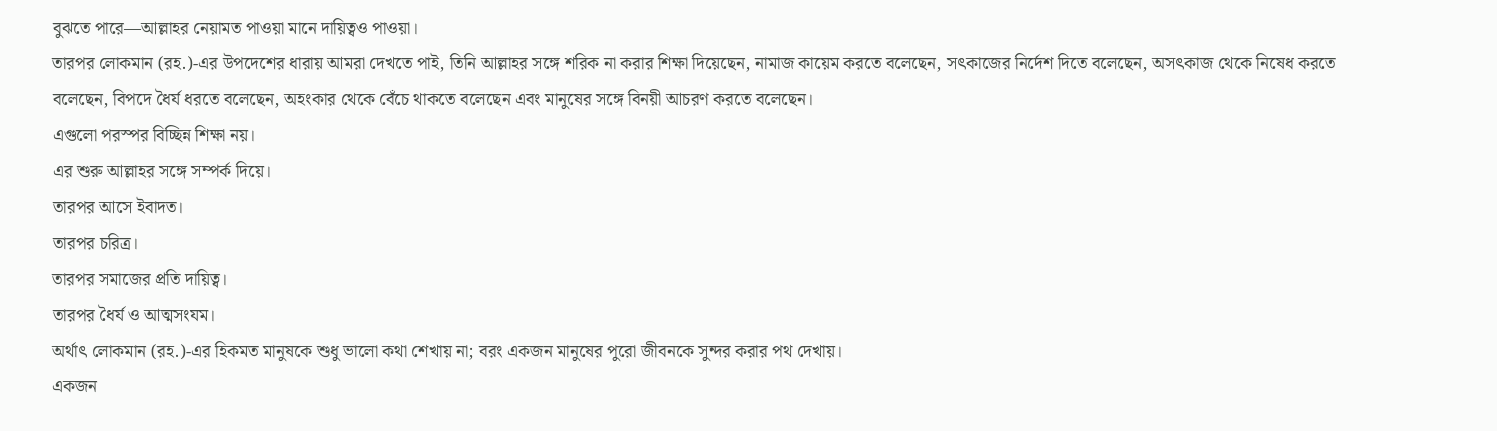বুঝতে পারে—আল্লাহর নেয়ামত পাওয়া মানে দায়িত্বও পাওয়া।
তারপর লোকমান (রহ.)-এর উপদেশের ধারায় আমরা দেখতে পাই, তিনি আল্লাহর সঙ্গে শরিক না করার শিক্ষা দিয়েছেন, নামাজ কায়েম করতে বলেছেন, সৎকাজের নির্দেশ দিতে বলেছেন, অসৎকাজ থেকে নিষেধ করতে বলেছেন, বিপদে ধৈর্য ধরতে বলেছেন, অহংকার থেকে বেঁচে থাকতে বলেছেন এবং মানুষের সঙ্গে বিনয়ী আচরণ করতে বলেছেন।
এগুলো পরস্পর বিচ্ছিন্ন শিক্ষা নয়।
এর শুরু আল্লাহর সঙ্গে সম্পর্ক দিয়ে।
তারপর আসে ইবাদত।
তারপর চরিত্র।
তারপর সমাজের প্রতি দায়িত্ব।
তারপর ধৈর্য ও আত্মসংযম।
অর্থাৎ লোকমান (রহ.)-এর হিকমত মানুষকে শুধু ভালো কথা শেখায় না; বরং একজন মানুষের পুরো জীবনকে সুন্দর করার পথ দেখায়।
একজন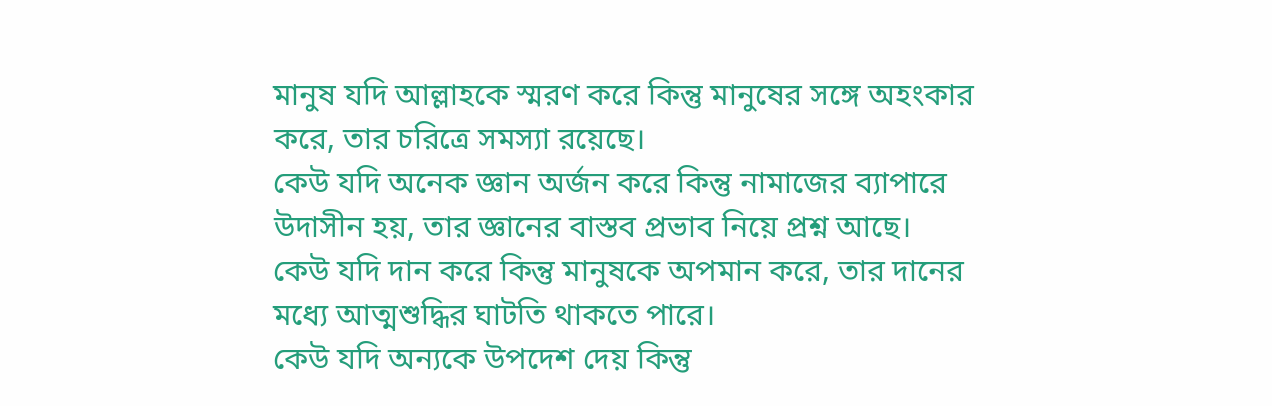মানুষ যদি আল্লাহকে স্মরণ করে কিন্তু মানুষের সঙ্গে অহংকার করে, তার চরিত্রে সমস্যা রয়েছে।
কেউ যদি অনেক জ্ঞান অর্জন করে কিন্তু নামাজের ব্যাপারে উদাসীন হয়, তার জ্ঞানের বাস্তব প্রভাব নিয়ে প্রশ্ন আছে।
কেউ যদি দান করে কিন্তু মানুষকে অপমান করে, তার দানের মধ্যে আত্মশুদ্ধির ঘাটতি থাকতে পারে।
কেউ যদি অন্যকে উপদেশ দেয় কিন্তু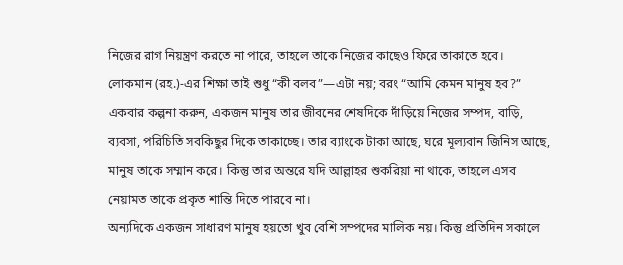নিজের রাগ নিয়ন্ত্রণ করতে না পারে, তাহলে তাকে নিজের কাছেও ফিরে তাকাতে হবে।
লোকমান (রহ.)-এর শিক্ষা তাই শুধু “কী বলব”—এটা নয়; বরং “আমি কেমন মানুষ হব?”
একবার কল্পনা করুন, একজন মানুষ তার জীবনের শেষদিকে দাঁড়িয়ে নিজের সম্পদ, বাড়ি, ব্যবসা, পরিচিতি সবকিছুর দিকে তাকাচ্ছে। তার ব্যাংকে টাকা আছে, ঘরে মূল্যবান জিনিস আছে, মানুষ তাকে সম্মান করে। কিন্তু তার অন্তরে যদি আল্লাহর শুকরিয়া না থাকে, তাহলে এসব নেয়ামত তাকে প্রকৃত শান্তি দিতে পারবে না।
অন্যদিকে একজন সাধারণ মানুষ হয়তো খুব বেশি সম্পদের মালিক নয়। কিন্তু প্রতিদিন সকালে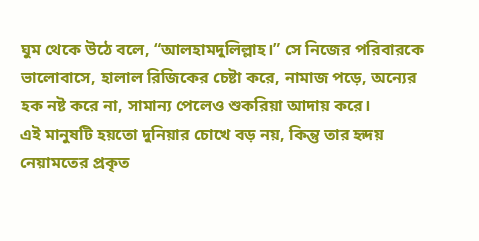ঘুম থেকে উঠে বলে, “আলহামদুলিল্লাহ।” সে নিজের পরিবারকে ভালোবাসে, হালাল রিজিকের চেষ্টা করে, নামাজ পড়ে, অন্যের হক নষ্ট করে না, সামান্য পেলেও শুকরিয়া আদায় করে।
এই মানুষটি হয়তো দুনিয়ার চোখে বড় নয়, কিন্তু তার হৃদয় নেয়ামতের প্রকৃত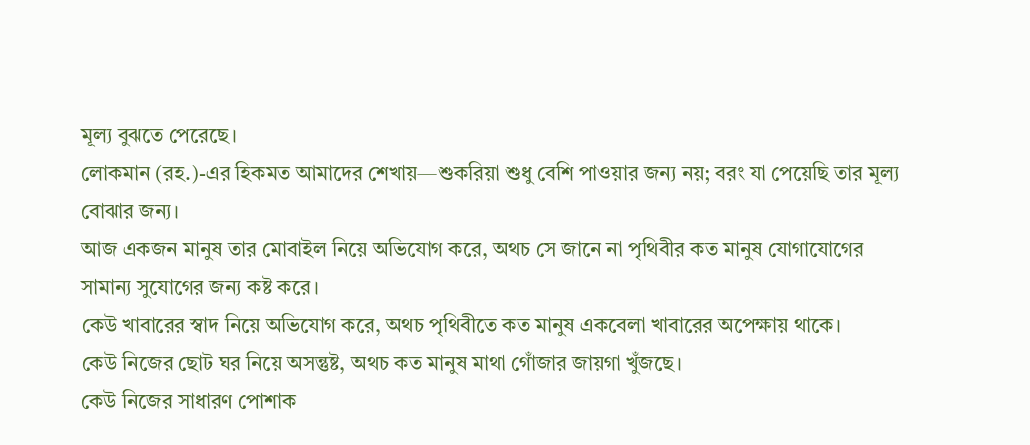মূল্য বুঝতে পেরেছে।
লোকমান (রহ.)-এর হিকমত আমাদের শেখায়—শুকরিয়া শুধু বেশি পাওয়ার জন্য নয়; বরং যা পেয়েছি তার মূল্য বোঝার জন্য।
আজ একজন মানুষ তার মোবাইল নিয়ে অভিযোগ করে, অথচ সে জানে না পৃথিবীর কত মানুষ যোগাযোগের সামান্য সুযোগের জন্য কষ্ট করে।
কেউ খাবারের স্বাদ নিয়ে অভিযোগ করে, অথচ পৃথিবীতে কত মানুষ একবেলা খাবারের অপেক্ষায় থাকে।
কেউ নিজের ছোট ঘর নিয়ে অসন্তুষ্ট, অথচ কত মানুষ মাথা গোঁজার জায়গা খুঁজছে।
কেউ নিজের সাধারণ পোশাক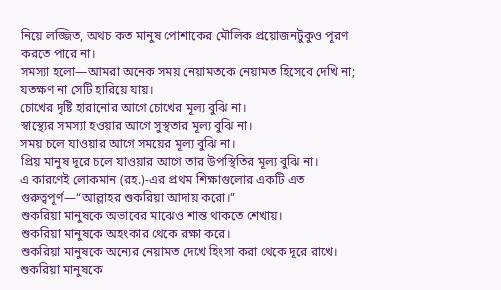নিয়ে লজ্জিত, অথচ কত মানুষ পোশাকের মৌলিক প্রয়োজনটুকুও পূরণ করতে পারে না।
সমস্যা হলো—আমরা অনেক সময় নেয়ামতকে নেয়ামত হিসেবে দেখি না; যতক্ষণ না সেটি হারিয়ে যায়।
চোখের দৃষ্টি হারানোর আগে চোখের মূল্য বুঝি না।
স্বাস্থ্যের সমস্যা হওয়ার আগে সুস্থতার মূল্য বুঝি না।
সময় চলে যাওয়ার আগে সময়ের মূল্য বুঝি না।
প্রিয় মানুষ দূরে চলে যাওয়ার আগে তার উপস্থিতির মূল্য বুঝি না।
এ কারণেই লোকমান (রহ.)-এর প্রথম শিক্ষাগুলোর একটি এত গুরুত্বপূর্ণ—“আল্লাহর শুকরিয়া আদায় করো।”
শুকরিয়া মানুষকে অভাবের মাঝেও শান্ত থাকতে শেখায়।
শুকরিয়া মানুষকে অহংকার থেকে রক্ষা করে।
শুকরিয়া মানুষকে অন্যের নেয়ামত দেখে হিংসা করা থেকে দূরে রাখে।
শুকরিয়া মানুষকে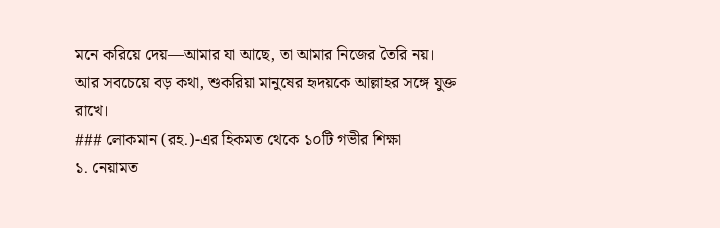মনে করিয়ে দেয়—আমার যা আছে, তা আমার নিজের তৈরি নয়।
আর সবচেয়ে বড় কথা, শুকরিয়া মানুষের হৃদয়কে আল্লাহর সঙ্গে যুক্ত রাখে।
### লোকমান (রহ.)-এর হিকমত থেকে ১০টি গভীর শিক্ষা
১. নেয়ামত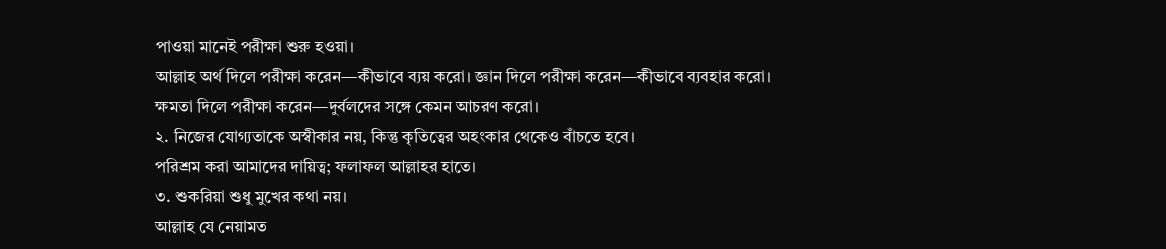পাওয়া মানেই পরীক্ষা শুরু হওয়া।
আল্লাহ অর্থ দিলে পরীক্ষা করেন—কীভাবে ব্যয় করো। জ্ঞান দিলে পরীক্ষা করেন—কীভাবে ব্যবহার করো। ক্ষমতা দিলে পরীক্ষা করেন—দুর্বলদের সঙ্গে কেমন আচরণ করো।
২. নিজের যোগ্যতাকে অস্বীকার নয়, কিন্তু কৃতিত্বের অহংকার থেকেও বাঁচতে হবে।
পরিশ্রম করা আমাদের দায়িত্ব; ফলাফল আল্লাহর হাতে।
৩. শুকরিয়া শুধু মুখের কথা নয়।
আল্লাহ যে নেয়ামত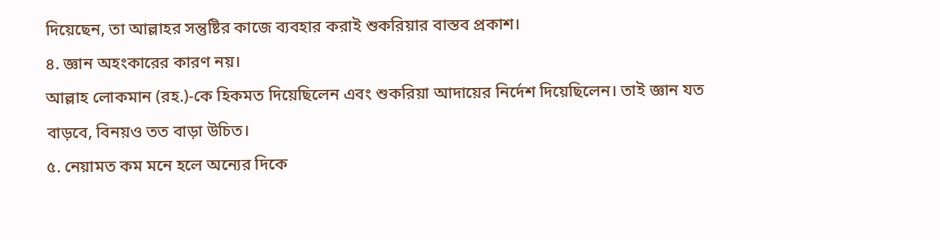দিয়েছেন, তা আল্লাহর সন্তুষ্টির কাজে ব্যবহার করাই শুকরিয়ার বাস্তব প্রকাশ।
৪. জ্ঞান অহংকারের কারণ নয়।
আল্লাহ লোকমান (রহ.)-কে হিকমত দিয়েছিলেন এবং শুকরিয়া আদায়ের নির্দেশ দিয়েছিলেন। তাই জ্ঞান যত বাড়বে, বিনয়ও তত বাড়া উচিত।
৫. নেয়ামত কম মনে হলে অন্যের দিকে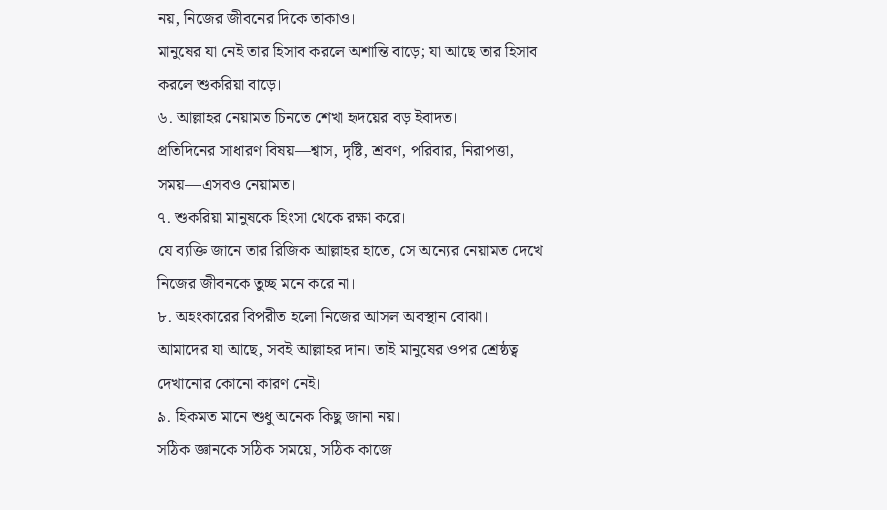নয়, নিজের জীবনের দিকে তাকাও।
মানুষের যা নেই তার হিসাব করলে অশান্তি বাড়ে; যা আছে তার হিসাব করলে শুকরিয়া বাড়ে।
৬. আল্লাহর নেয়ামত চিনতে শেখা হৃদয়ের বড় ইবাদত।
প্রতিদিনের সাধারণ বিষয়—শ্বাস, দৃষ্টি, শ্রবণ, পরিবার, নিরাপত্তা, সময়—এসবও নেয়ামত।
৭. শুকরিয়া মানুষকে হিংসা থেকে রক্ষা করে।
যে ব্যক্তি জানে তার রিজিক আল্লাহর হাতে, সে অন্যের নেয়ামত দেখে নিজের জীবনকে তুচ্ছ মনে করে না।
৮. অহংকারের বিপরীত হলো নিজের আসল অবস্থান বোঝা।
আমাদের যা আছে, সবই আল্লাহর দান। তাই মানুষের ওপর শ্রেষ্ঠত্ব দেখানোর কোনো কারণ নেই।
৯. হিকমত মানে শুধু অনেক কিছু জানা নয়।
সঠিক জ্ঞানকে সঠিক সময়ে, সঠিক কাজে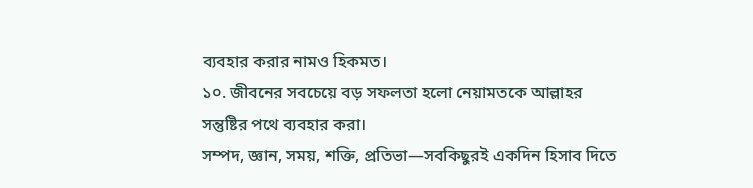ব্যবহার করার নামও হিকমত।
১০. জীবনের সবচেয়ে বড় সফলতা হলো নেয়ামতকে আল্লাহর সন্তুষ্টির পথে ব্যবহার করা।
সম্পদ, জ্ঞান, সময়, শক্তি, প্রতিভা—সবকিছুরই একদিন হিসাব দিতে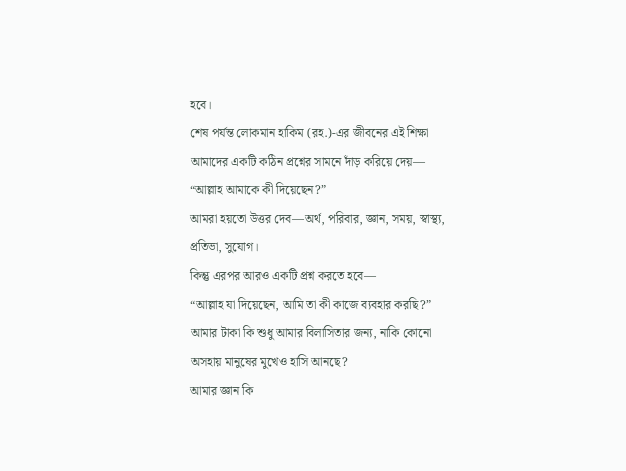হবে।
শেষ পর্যন্ত লোকমান হাকিম (রহ.)-এর জীবনের এই শিক্ষা আমাদের একটি কঠিন প্রশ্নের সামনে দাঁড় করিয়ে দেয়—
“আল্লাহ আমাকে কী দিয়েছেন?”
আমরা হয়তো উত্তর দেব—অর্থ, পরিবার, জ্ঞান, সময়, স্বাস্থ্য, প্রতিভা, সুযোগ।
কিন্তু এরপর আরও একটি প্রশ্ন করতে হবে—
“আল্লাহ যা দিয়েছেন, আমি তা কী কাজে ব্যবহার করছি?”
আমার টাকা কি শুধু আমার বিলাসিতার জন্য, নাকি কোনো অসহায় মানুষের মুখেও হাসি আনছে?
আমার জ্ঞান কি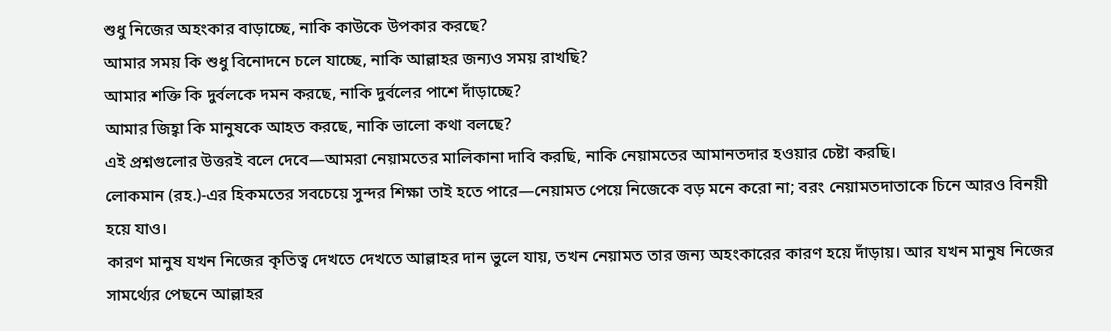শুধু নিজের অহংকার বাড়াচ্ছে, নাকি কাউকে উপকার করছে?
আমার সময় কি শুধু বিনোদনে চলে যাচ্ছে, নাকি আল্লাহর জন্যও সময় রাখছি?
আমার শক্তি কি দুর্বলকে দমন করছে, নাকি দুর্বলের পাশে দাঁড়াচ্ছে?
আমার জিহ্বা কি মানুষকে আহত করছে, নাকি ভালো কথা বলছে?
এই প্রশ্নগুলোর উত্তরই বলে দেবে—আমরা নেয়ামতের মালিকানা দাবি করছি, নাকি নেয়ামতের আমানতদার হওয়ার চেষ্টা করছি।
লোকমান (রহ.)-এর হিকমতের সবচেয়ে সুন্দর শিক্ষা তাই হতে পারে—নেয়ামত পেয়ে নিজেকে বড় মনে করো না; বরং নেয়ামতদাতাকে চিনে আরও বিনয়ী হয়ে যাও।
কারণ মানুষ যখন নিজের কৃতিত্ব দেখতে দেখতে আল্লাহর দান ভুলে যায়, তখন নেয়ামত তার জন্য অহংকারের কারণ হয়ে দাঁড়ায়। আর যখন মানুষ নিজের সামর্থ্যের পেছনে আল্লাহর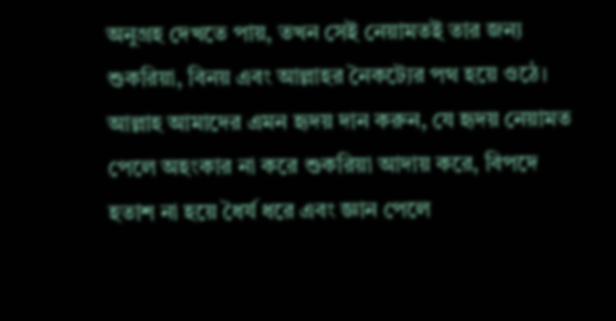অনুগ্রহ দেখতে পায়, তখন সেই নেয়ামতই তার জন্য শুকরিয়া, বিনয় এবং আল্লাহর নৈকট্যের পথ হয়ে ওঠে।
আল্লাহ আমাদের এমন হৃদয় দান করুন, যে হৃদয় নেয়ামত পেলে অহংকার না করে শুকরিয়া আদায় করে, বিপদে হতাশ না হয়ে ধৈর্য ধরে এবং জ্ঞান পেলে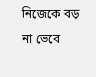নিজেকে বড় না ভেবে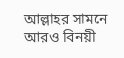আল্লাহর সামনে আরও বিনয়ী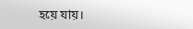হয়ে যায়।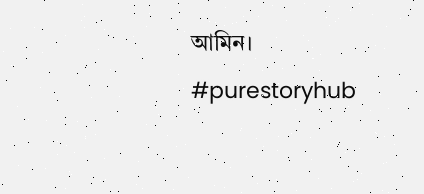আমিন।
#purestoryhub